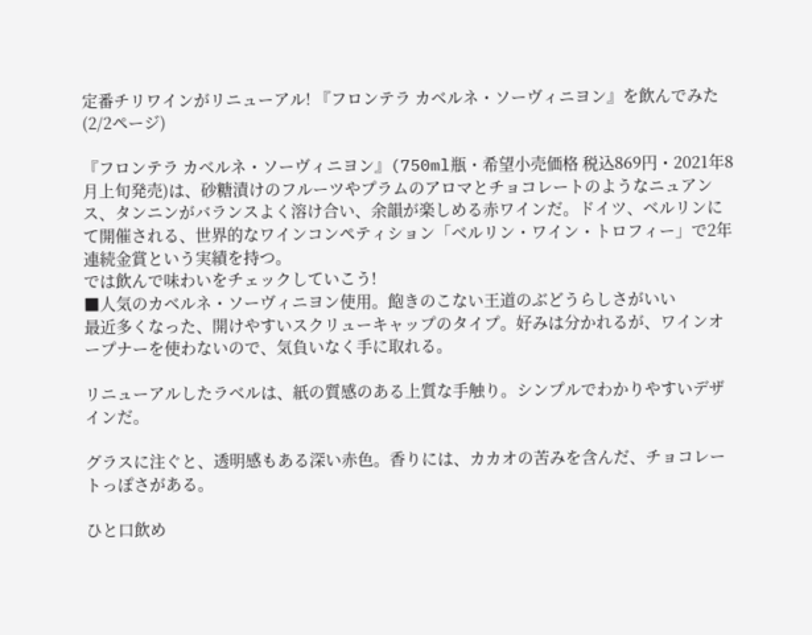定番チリワインがリニューアル! 『フロンテラ カベルネ・ソーヴィニヨン』を飲んでみた (2/2ページ)

『フロンテラ カベルネ・ソーヴィニヨン』(750ml瓶・希望小売価格 税込869円・2021年8月上旬発売)は、砂糖漬けのフルーツやプラムのアロマとチョコレートのようなニュアンス、タンニンがバランスよく溶け合い、余韻が楽しめる赤ワインだ。ドイツ、ベルリンにて開催される、世界的なワインコンペティション「ベルリン・ワイン・トロフィー」で2年連続金賞という実績を持つ。
では飲んで味わいをチェックしていこう!
■人気のカベルネ・ソーヴィニヨン使用。飽きのこない王道のぶどうらしさがいい
最近多くなった、開けやすいスクリューキャップのタイプ。好みは分かれるが、ワインオープナーを使わないので、気負いなく手に取れる。

リニューアルしたラベルは、紙の質感のある上質な手触り。シンプルでわかりやすいデザインだ。

グラスに注ぐと、透明感もある深い赤色。香りには、カカオの苦みを含んだ、チョコレートっぽさがある。

ひと口飲め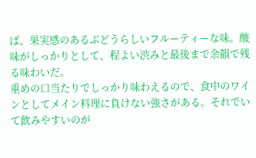ば、果実感のあるぶどうらしいフルーティーな味。酸味がしっかりとして、程よい渋みと最後まで余韻で残る味わいだ。
重めの口当たりでしっかり味わえるので、食中のワインとしてメイン料理に負けない強さがある。それでいて飲みやすいのが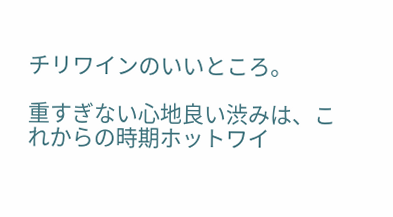チリワインのいいところ。

重すぎない心地良い渋みは、これからの時期ホットワイ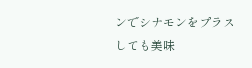ンでシナモンをプラスしても美味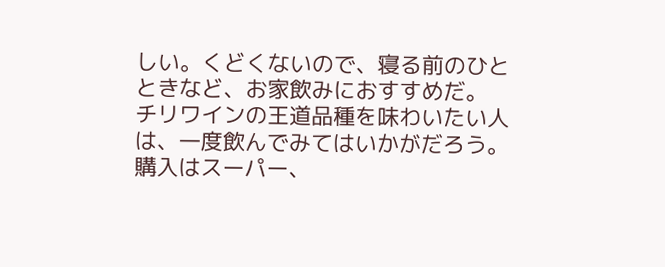しい。くどくないので、寝る前のひとときなど、お家飲みにおすすめだ。
チリワインの王道品種を味わいたい人は、一度飲んでみてはいかがだろう。
購入はスーパー、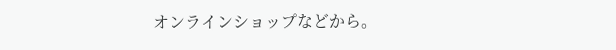オンラインショップなどから。